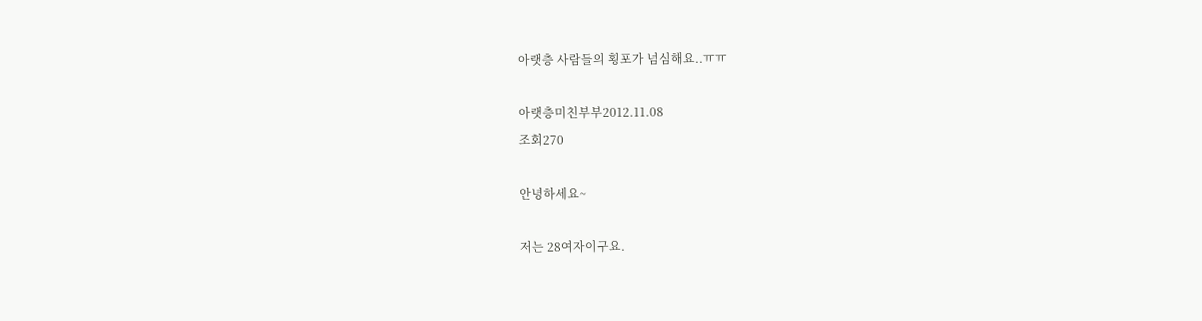아랫층 사람들의 횡포가 넘심해요..ㅠㅠ

아랫층미친부부2012.11.08
조회270

안녕하세요~

저는 28여자이구요.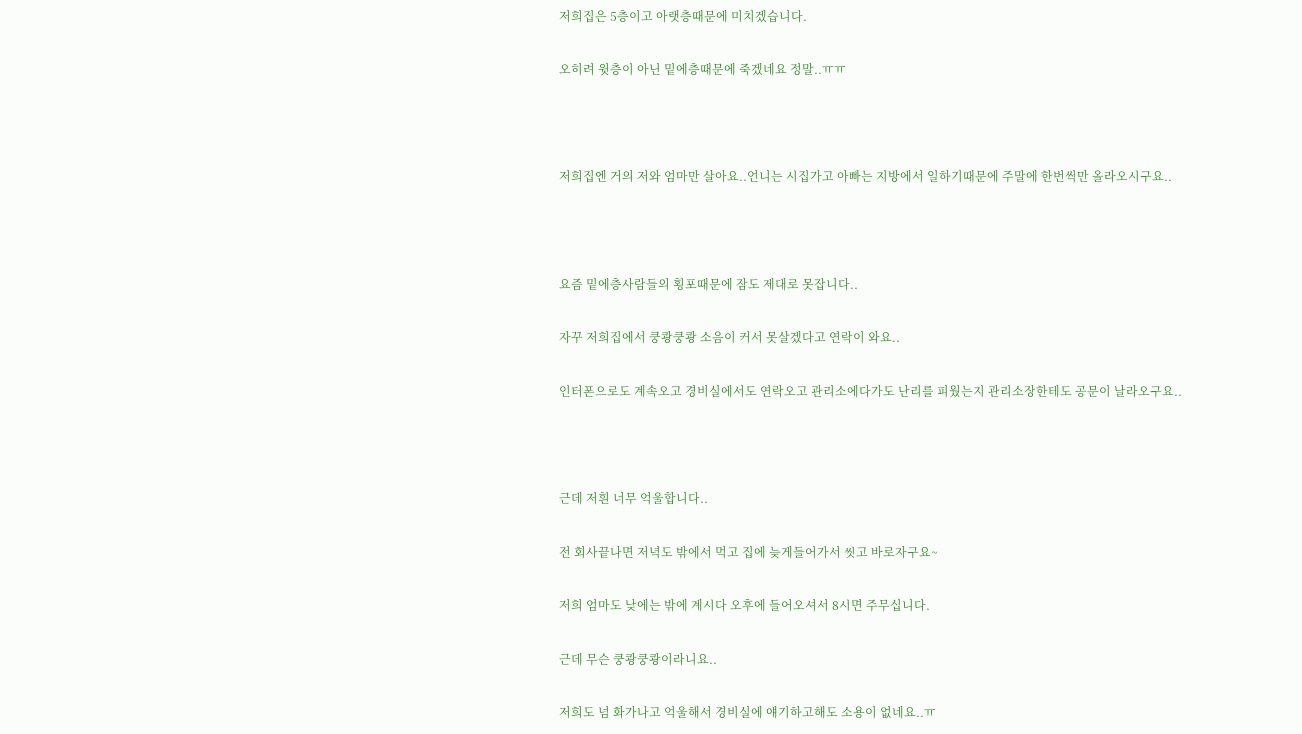저희집은 5층이고 아랫층때문에 미치겠습니다.

오히려 윗층이 아닌 밑에층때문에 죽겠네요 정말..ㅠㅠ



저희집엔 거의 저와 엄마만 살아요..언니는 시집가고 아빠는 지방에서 일하기때문에 주말에 한번씩만 올라오시구요..



요즘 밑에층사람들의 횡포때문에 잠도 제대로 못잡니다..

자꾸 저희집에서 쿵쾅쿵쾅 소음이 커서 못살겠다고 연락이 와요..

인터폰으로도 계속오고 경비실에서도 연락오고 관리소에다가도 난리를 피웠는지 관리소장한테도 공문이 날라오구요..



근데 저흰 너무 억울합니다..

전 회사끝나면 저녁도 밖에서 먹고 집에 늦게들어가서 씻고 바로자구요~

저희 엄마도 낮에는 밖에 계시다 오후에 들어오셔서 8시면 주무십니다.

근데 무슨 쿵쾅쿵쾅이라니요..

저희도 넘 화가나고 억울해서 경비실에 얘기하고해도 소용이 없네요..ㅠ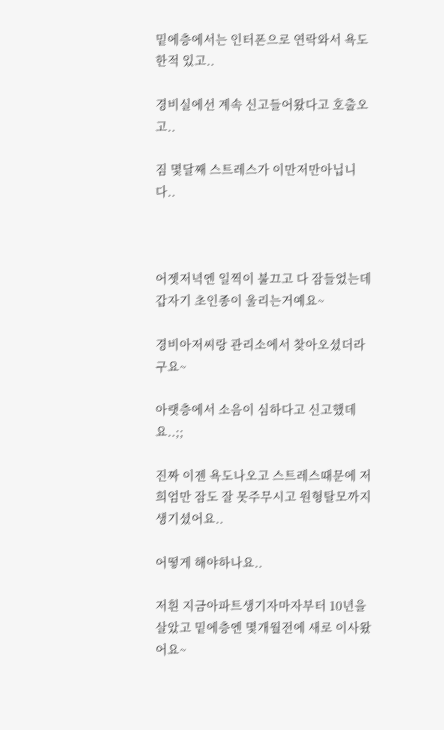밑에층에서는 인터폰으로 연락와서 욕도 한적 있고..

경비실에선 계속 신고들어왔다고 호출오고..

짐 몇달째 스트레스가 이만저만아닙니다..



어젯저녁엔 일찍이 불끄고 다 잠들었는데 갑자기 초인종이 울리는거예요~

경비아저씨랑 관리소에서 찾아오셨더라구요~

아랫층에서 소음이 심하다고 신고했데요..;;

진짜 이젠 욕도나오고 스트레스때문에 저희엄만 잠도 잘 못주무시고 원형탈모까지 생기셨어요..

어떻게 해야하나요..

저흰 지금아파트생기자마자부터 10년을 살았고 밑에층엔 몇개월전에 새로 이사왔어요~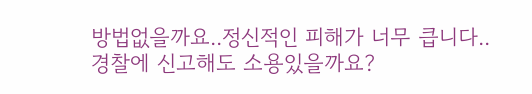방법없을까요..정신적인 피해가 너무 큽니다..경찰에 신고해도 소용있을까요?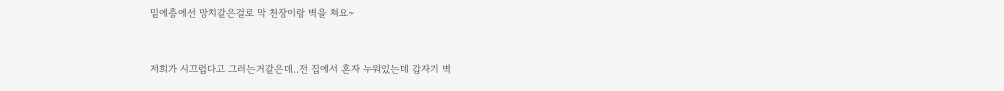밑에층에선 망치같은걸로 막 천장이랑 벽을 쳐요~



저희가 시끄럽다고 그러는거같은데..전 집에서 혼자 누워있는데 갑자기 벽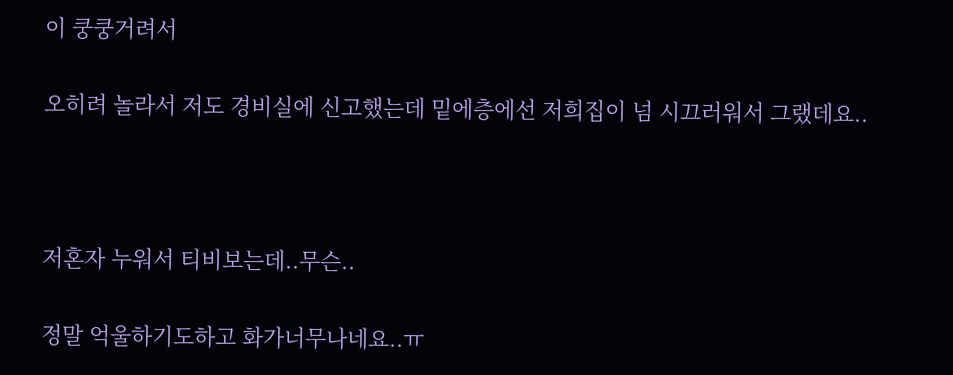이 쿵쿵거려서

오히려 놀라서 저도 경비실에 신고했는데 밑에층에선 저희집이 넘 시끄러워서 그랬데요..



저혼자 누워서 티비보는데..무슨..

정말 억울하기도하고 화가너무나네요..ㅠ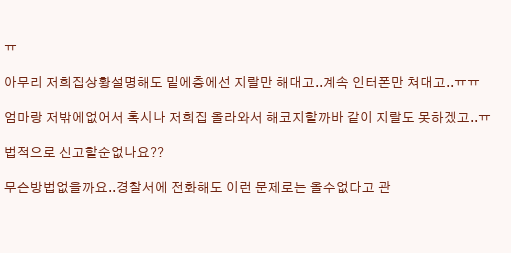ㅠ

아무리 저희집상황설명해도 밑에층에선 지랄만 해대고..계속 인터폰만 쳐대고..ㅠㅠ

엄마랑 저밖에없어서 혹시나 저희집 올라와서 해코지할까바 같이 지랄도 못하겠고..ㅠ

법적으로 신고할순없나요??

무슨방법없을까요..경찰서에 전화해도 이런 문제로는 올수없다고 관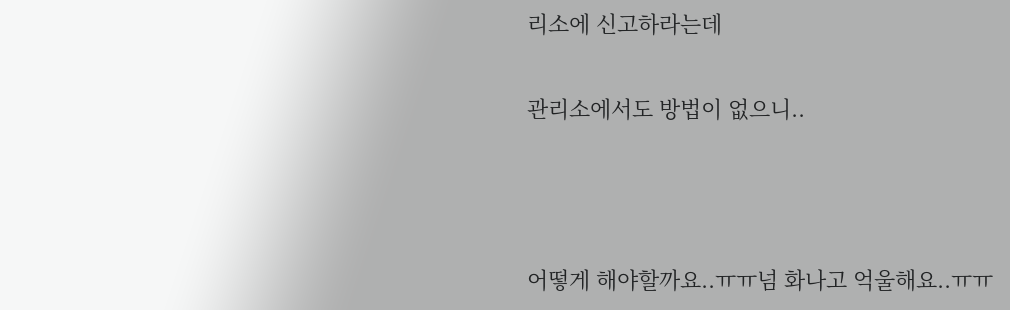리소에 신고하라는데

관리소에서도 방법이 없으니..



어떻게 해야할까요..ㅠㅠ넘 화나고 억울해요..ㅠㅠ